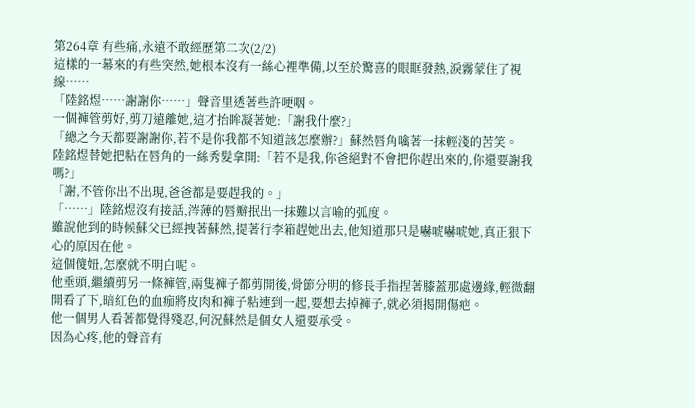第264章 有些痛,永遠不敢經歷第二次(2/2)
這樣的一幕來的有些突然,她根本沒有一絲心裡準備,以至於驚喜的眼眶發熱,淚霧蒙住了視線……
「陸銘煜……謝謝你……」聲音里透著些許哽咽。
一個褲管剪好,剪刀遠離她,這才抬眸凝著她:「謝我什麼?」
「總之今天都要謝謝你,若不是你我都不知道該怎麼辦?」蘇然唇角噙著一抹輕淺的苦笑。
陸銘煜替她把粘在唇角的一絲秀髮拿開:「若不是我,你爸絕對不會把你趕出來的,你還要謝我嗎?」
「謝,不管你出不出現,爸爸都是要趕我的。」
「……」陸銘煜沒有接話,涔薄的唇瓣抿出一抹難以言喻的弧度。
雖說他到的時候蘇父已經拽著蘇然,提著行李箱趕她出去,他知道那只是嚇唬嚇唬她,真正狠下心的原因在他。
這個傻妞,怎麼就不明白呢。
他垂頭,繼續剪另一條褲管,兩隻褲子都剪開後,骨節分明的修長手指捏著膝蓋那處邊緣,輕微翻開看了下,暗紅色的血痂將皮肉和褲子粘連到一起,要想去掉褲子,就必須揭開傷疤。
他一個男人看著都覺得殘忍,何況蘇然是個女人還要承受。
因為心疼,他的聲音有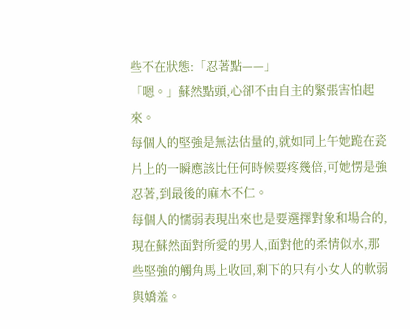些不在狀態:「忍著點——」
「嗯。」蘇然點頭,心卻不由自主的緊張害怕起來。
每個人的堅強是無法估量的,就如同上午她跪在瓷片上的一瞬應該比任何時候要疼幾倍,可她愣是強忍著,到最後的麻木不仁。
每個人的懦弱表現出來也是要選擇對象和場合的,現在蘇然面對所愛的男人,面對他的柔情似水,那些堅強的觸角馬上收回,剩下的只有小女人的軟弱與嬌羞。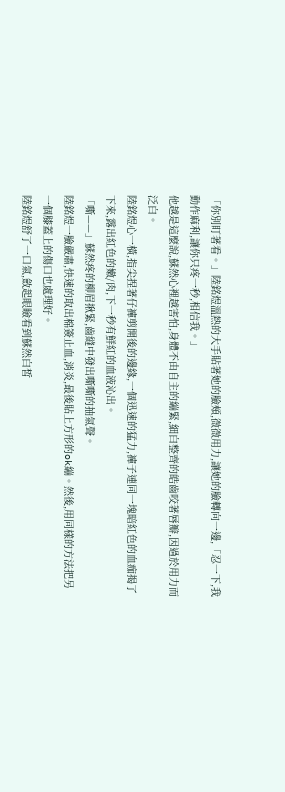「你別盯著看。」陸銘煜溫熱的大手貼著她的臉頰,微微用力,讓她的臉轉向一邊,「忍一下,我動作麻利,讓你只疼一秒,相信我。」
他越是這麼說,蘇然心裡越害怕,身體不由自主的繃緊,細白整齊的皓齒咬著唇瓣,因過於用力而泛白。
陸銘煜心一橫,指尖捏著仔褲剪開後的邊緣,一個迅速的猛力,褲子連同一塊暗紅色的血痂揭了下來,露出紅色的嫩/肉,下一秒有鮮紅的血液沁出。
「嘶——」蘇然疼的柳眉揪緊,齒縫中發出嘶嘶的抽氣聲。
陸銘煜一臉嚴肅,快速的取出棉簽止血,消炎,最後貼上方形的ok繃。然後,用同樣的方法把另一個膝蓋上的傷口也處理好。
陸銘煜舒了一口氣,斂起眼瞼看到蘇然白皙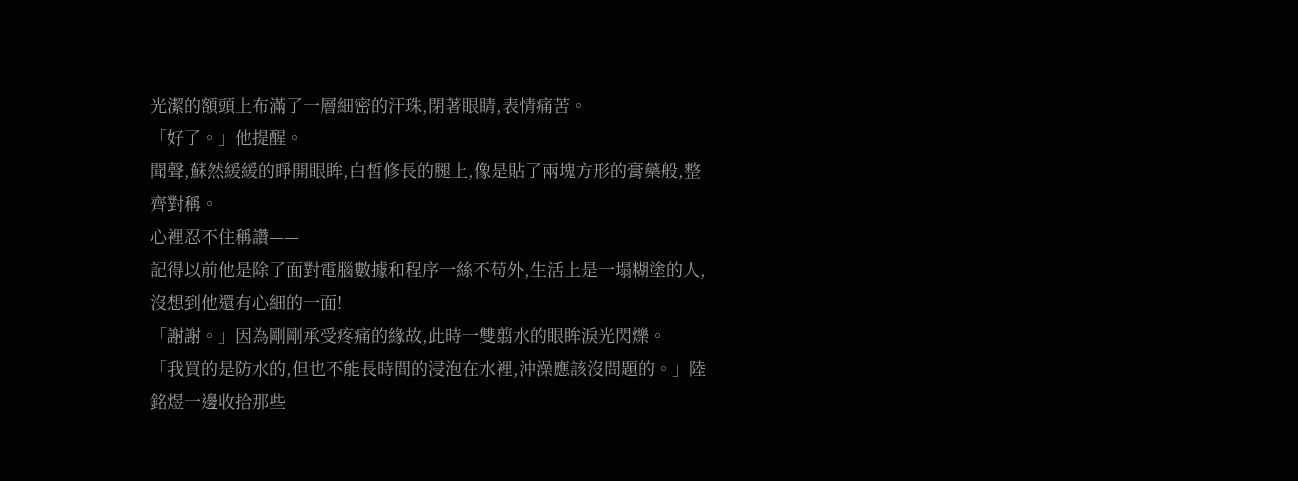光潔的額頭上布滿了一層細密的汗珠,閉著眼睛,表情痛苦。
「好了。」他提醒。
聞聲,蘇然緩緩的睜開眼眸,白皙修長的腿上,像是貼了兩塊方形的膏藥般,整齊對稱。
心裡忍不住稱讚——
記得以前他是除了面對電腦數據和程序一絲不苟外,生活上是一塌糊塗的人,沒想到他還有心細的一面!
「謝謝。」因為剛剛承受疼痛的緣故,此時一雙翦水的眼眸淚光閃爍。
「我買的是防水的,但也不能長時間的浸泡在水裡,沖澡應該沒問題的。」陸銘煜一邊收拾那些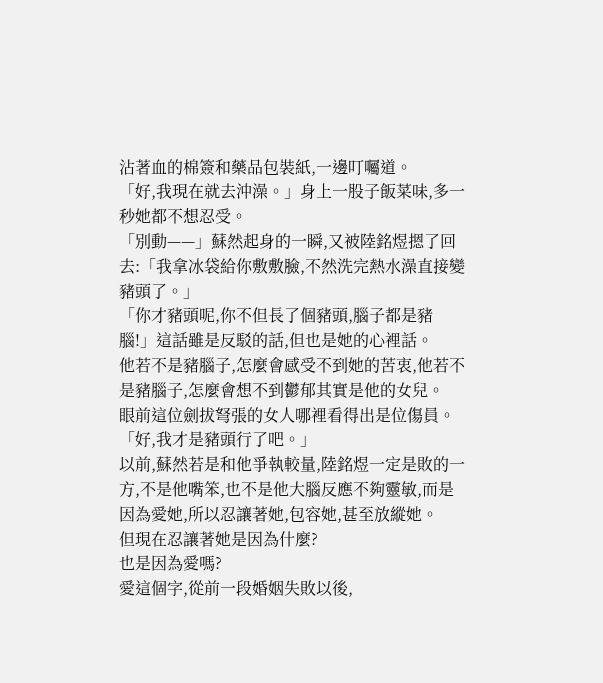沾著血的棉簽和藥品包裝紙,一邊叮囑道。
「好,我現在就去沖澡。」身上一股子飯菜味,多一秒她都不想忍受。
「別動——」蘇然起身的一瞬,又被陸銘煜摁了回去:「我拿冰袋給你敷敷臉,不然洗完熱水澡直接變豬頭了。」
「你才豬頭呢,你不但長了個豬頭,腦子都是豬腦!」這話雖是反駁的話,但也是她的心裡話。
他若不是豬腦子,怎麼會感受不到她的苦衷,他若不是豬腦子,怎麼會想不到鬱郁其實是他的女兒。
眼前這位劍拔弩張的女人哪裡看得出是位傷員。
「好,我才是豬頭行了吧。」
以前,蘇然若是和他爭執較量,陸銘煜一定是敗的一方,不是他嘴笨,也不是他大腦反應不夠靈敏,而是因為愛她,所以忍讓著她,包容她,甚至放縱她。
但現在忍讓著她是因為什麼?
也是因為愛嗎?
愛這個字,從前一段婚姻失敗以後,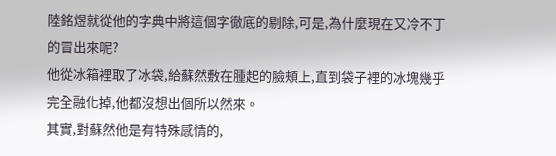陸銘煜就從他的字典中將這個字徹底的剔除,可是,為什麼現在又冷不丁的冒出來呢?
他從冰箱裡取了冰袋,給蘇然敷在腫起的臉頰上,直到袋子裡的冰塊幾乎完全融化掉,他都沒想出個所以然來。
其實,對蘇然他是有特殊感情的,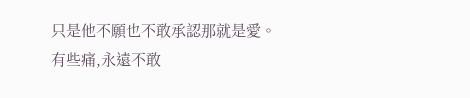只是他不願也不敢承認那就是愛。
有些痛,永遠不敢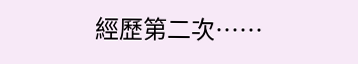經歷第二次……